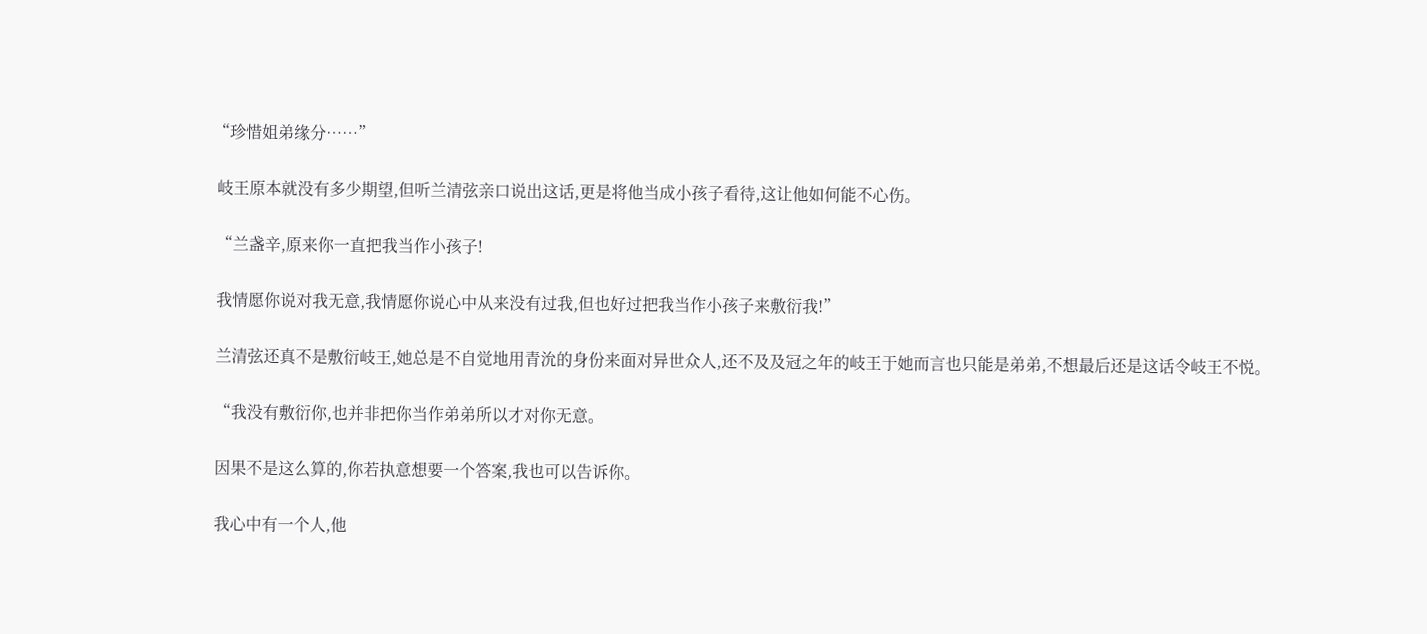“珍惜姐弟缘分……”

 岐王原本就没有多少期望,但听兰清弦亲口说出这话,更是将他当成小孩子看待,这让他如何能不心伤。

 “兰盏辛,原来你一直把我当作小孩子!

 我情愿你说对我无意,我情愿你说心中从来没有过我,但也好过把我当作小孩子来敷衍我!”

 兰清弦还真不是敷衍岐王,她总是不自觉地用青沇的身份来面对异世众人,还不及及冠之年的岐王于她而言也只能是弟弟,不想最后还是这话令岐王不悦。

 “我没有敷衍你,也并非把你当作弟弟所以才对你无意。

 因果不是这么算的,你若执意想要一个答案,我也可以告诉你。

 我心中有一个人,他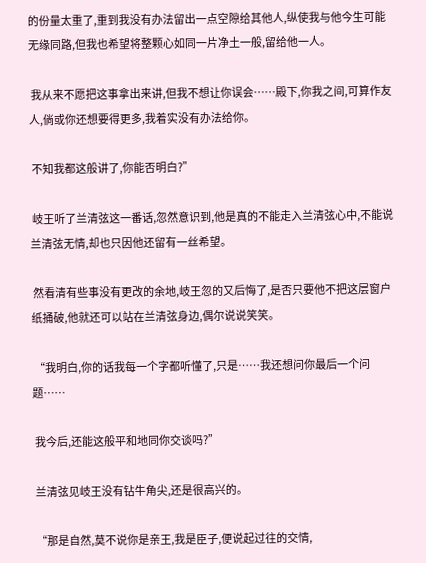的份量太重了,重到我没有办法留出一点空隙给其他人,纵使我与他今生可能无缘同路,但我也希望将整颗心如同一片净土一般,留给他一人。

 我从来不愿把这事拿出来讲,但我不想让你误会……殿下,你我之间,可算作友人,倘或你还想要得更多,我着实没有办法给你。

 不知我都这般讲了,你能否明白?”

 岐王听了兰清弦这一番话,忽然意识到,他是真的不能走入兰清弦心中,不能说兰清弦无情,却也只因他还留有一丝希望。

 然看清有些事没有更改的余地,岐王忽的又后悔了,是否只要他不把这层窗户纸捅破,他就还可以站在兰清弦身边,偶尔说说笑笑。

 “我明白,你的话我每一个字都听懂了,只是……我还想问你最后一个问题……

 我今后,还能这般平和地同你交谈吗?”

 兰清弦见岐王没有钻牛角尖,还是很高兴的。

 “那是自然,莫不说你是亲王,我是臣子,便说起过往的交情,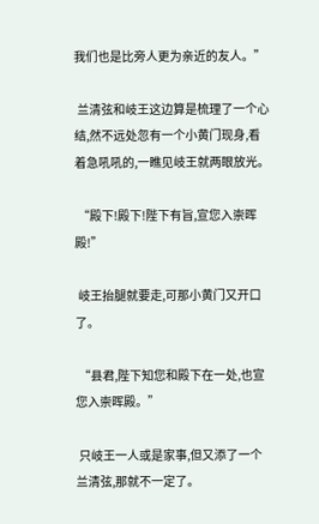我们也是比旁人更为亲近的友人。”

 兰清弦和岐王这边算是梳理了一个心结,然不远处忽有一个小黄门现身,看着急吼吼的,一瞧见岐王就两眼放光。

 “殿下!殿下!陛下有旨,宣您入崇晖殿!”

 岐王抬腿就要走,可那小黄门又开口了。

 “县君,陛下知您和殿下在一处,也宣您入崇晖殿。”

 只岐王一人或是家事,但又添了一个兰清弦,那就不一定了。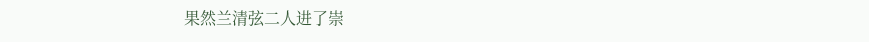果然兰清弦二人进了崇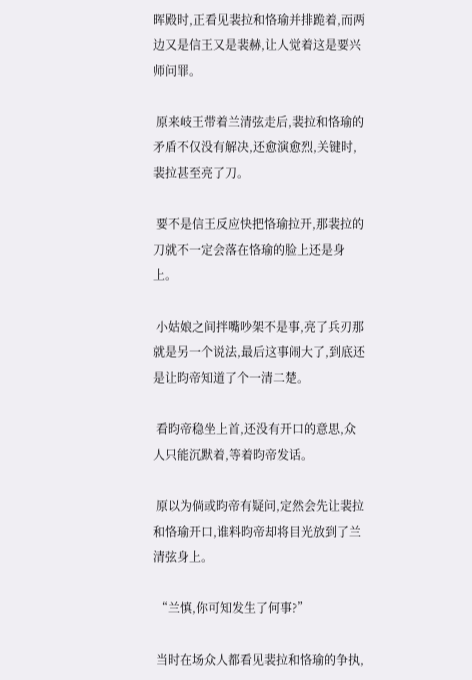晖殿时,正看见裴拉和恪瑜并排跪着,而两边又是信王又是裴赫,让人觉着这是要兴师问罪。

 原来岐王带着兰清弦走后,裴拉和恪瑜的矛盾不仅没有解决,还愈演愈烈,关键时,裴拉甚至亮了刀。

 要不是信王反应快把恪瑜拉开,那裴拉的刀就不一定会落在恪瑜的脸上还是身上。

 小姑娘之间拌嘴吵架不是事,亮了兵刃那就是另一个说法,最后这事闹大了,到底还是让昀帝知道了个一清二楚。

 看昀帝稳坐上首,还没有开口的意思,众人只能沉默着,等着昀帝发话。

 原以为倘或昀帝有疑问,定然会先让裴拉和恪瑜开口,谁料昀帝却将目光放到了兰清弦身上。

 “兰慎,你可知发生了何事?”

 当时在场众人都看见裴拉和恪瑜的争执,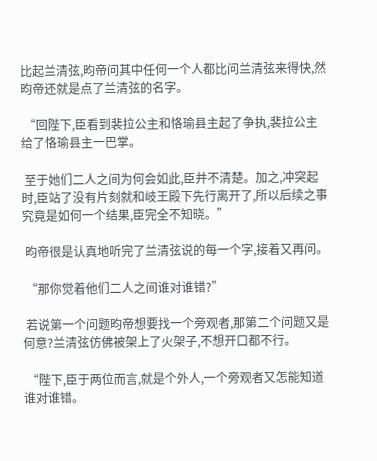比起兰清弦,昀帝问其中任何一个人都比问兰清弦来得快,然昀帝还就是点了兰清弦的名字。

 “回陛下,臣看到裴拉公主和恪瑜县主起了争执,裴拉公主给了恪瑜县主一巴掌。

 至于她们二人之间为何会如此,臣并不清楚。加之,冲突起时,臣站了没有片刻就和岐王殿下先行离开了,所以后续之事究竟是如何一个结果,臣完全不知晓。”

 昀帝很是认真地听完了兰清弦说的每一个字,接着又再问。

 “那你觉着他们二人之间谁对谁错?”

 若说第一个问题昀帝想要找一个旁观者,那第二个问题又是何意?兰清弦仿佛被架上了火架子,不想开口都不行。

 “陛下,臣于两位而言,就是个外人,一个旁观者又怎能知道谁对谁错。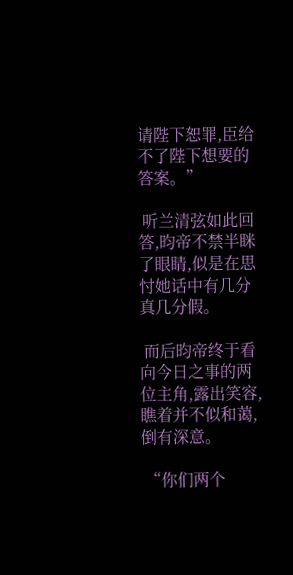请陛下恕罪,臣给不了陛下想要的答案。”

 听兰清弦如此回答,昀帝不禁半眯了眼睛,似是在思忖她话中有几分真几分假。

 而后昀帝终于看向今日之事的两位主角,露出笑容,瞧着并不似和蔼,倒有深意。

 “你们两个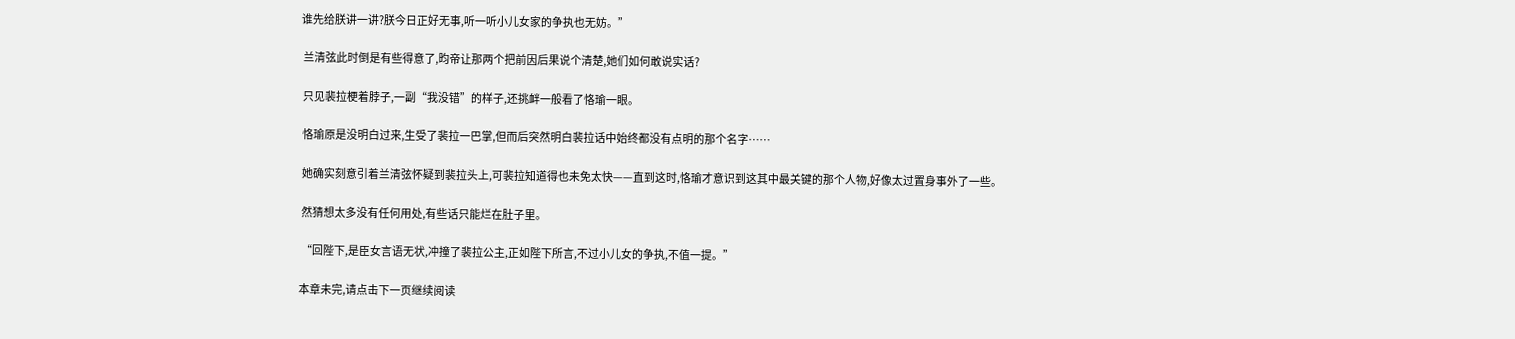谁先给朕讲一讲?朕今日正好无事,听一听小儿女家的争执也无妨。”

 兰清弦此时倒是有些得意了,昀帝让那两个把前因后果说个清楚,她们如何敢说实话?

 只见裴拉梗着脖子,一副“我没错”的样子,还挑衅一般看了恪瑜一眼。

 恪瑜原是没明白过来,生受了裴拉一巴掌,但而后突然明白裴拉话中始终都没有点明的那个名字……

 她确实刻意引着兰清弦怀疑到裴拉头上,可裴拉知道得也未免太快——直到这时,恪瑜才意识到这其中最关键的那个人物,好像太过置身事外了一些。

 然猜想太多没有任何用处,有些话只能烂在肚子里。

 “回陛下,是臣女言语无状,冲撞了裴拉公主,正如陛下所言,不过小儿女的争执,不值一提。”

本章未完,请点击下一页继续阅读